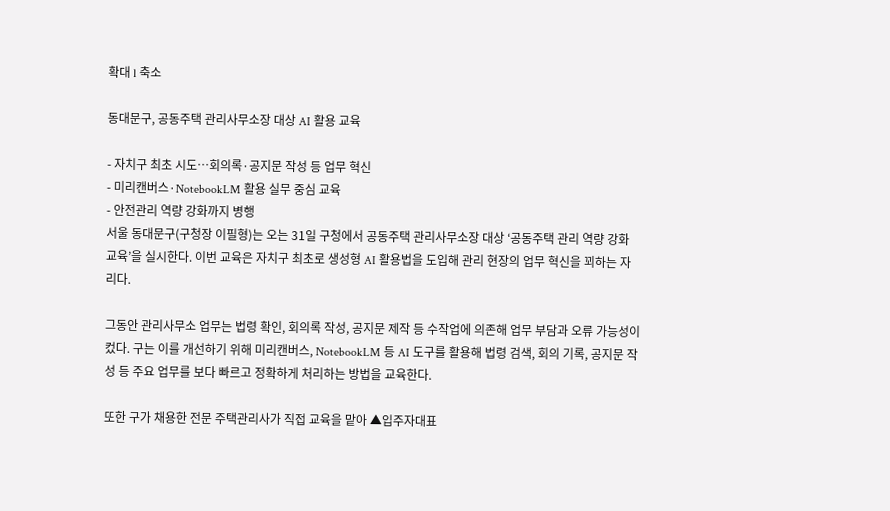확대 l 축소

동대문구, 공동주택 관리사무소장 대상 AI 활용 교육

- 자치구 최초 시도…회의록·공지문 작성 등 업무 혁신
- 미리캔버스·NotebookLM 활용 실무 중심 교육
- 안전관리 역량 강화까지 병행
서울 동대문구(구청장 이필형)는 오는 31일 구청에서 공동주택 관리사무소장 대상 ‘공동주택 관리 역량 강화 교육’을 실시한다. 이번 교육은 자치구 최초로 생성형 AI 활용법을 도입해 관리 현장의 업무 혁신을 꾀하는 자리다.

그동안 관리사무소 업무는 법령 확인, 회의록 작성, 공지문 제작 등 수작업에 의존해 업무 부담과 오류 가능성이 컸다. 구는 이를 개선하기 위해 미리캔버스, NotebookLM 등 AI 도구를 활용해 법령 검색, 회의 기록, 공지문 작성 등 주요 업무를 보다 빠르고 정확하게 처리하는 방법을 교육한다.

또한 구가 채용한 전문 주택관리사가 직접 교육을 맡아 ▲입주자대표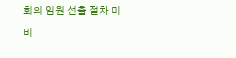회의 임원 선출 절차 미비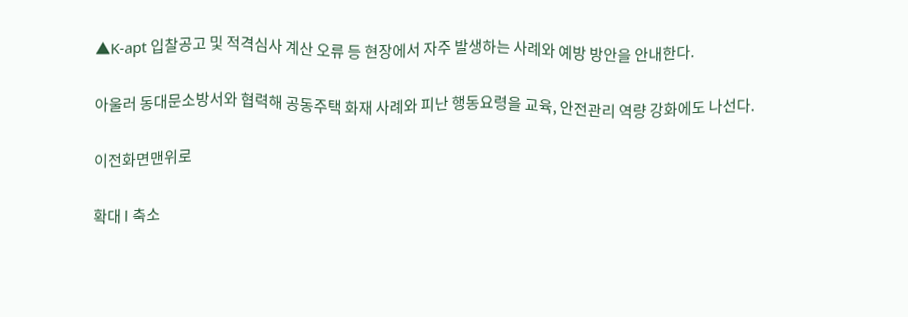▲K-apt 입찰공고 및 적격심사 계산 오류 등 현장에서 자주 발생하는 사례와 예방 방안을 안내한다.

아울러 동대문소방서와 협력해 공동주택 화재 사례와 피난 행동요령을 교육, 안전관리 역량 강화에도 나선다.

이전화면맨위로

확대 l 축소